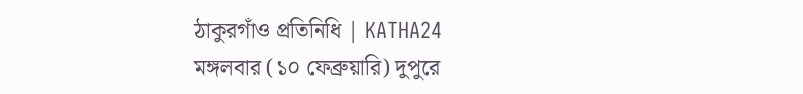ঠাকুরগাঁও প্রতিনিধি | KATHA24
মঙ্গলবার (১০ ফেব্রুয়ারি) দুপুরে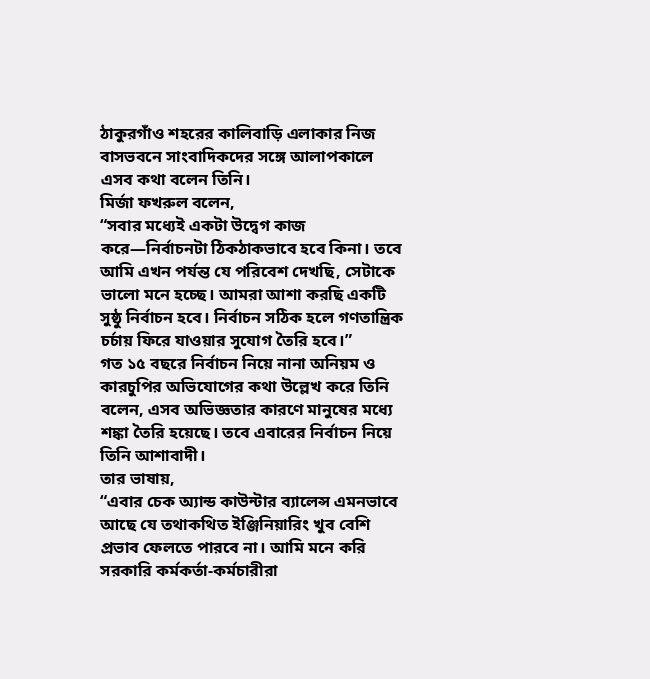ঠাকুরগাঁও শহরের কালিবাড়ি এলাকার নিজ বাসভবনে সাংবাদিকদের সঙ্গে আলাপকালে এসব কথা বলেন তিনি।
মির্জা ফখরুল বলেন,
“সবার মধ্যেই একটা উদ্বেগ কাজ করে—নির্বাচনটা ঠিকঠাকভাবে হবে কিনা। তবে আমি এখন পর্যন্ত যে পরিবেশ দেখছি, সেটাকে ভালো মনে হচ্ছে। আমরা আশা করছি একটি সুষ্ঠু নির্বাচন হবে। নির্বাচন সঠিক হলে গণতান্ত্রিক চর্চায় ফিরে যাওয়ার সুযোগ তৈরি হবে।”
গত ১৫ বছরে নির্বাচন নিয়ে নানা অনিয়ম ও কারচুপির অভিযোগের কথা উল্লেখ করে তিনি বলেন, এসব অভিজ্ঞতার কারণে মানুষের মধ্যে শঙ্কা তৈরি হয়েছে। তবে এবারের নির্বাচন নিয়ে তিনি আশাবাদী।
তার ভাষায়,
“এবার চেক অ্যান্ড কাউন্টার ব্যালেন্স এমনভাবে আছে যে তথাকথিত ইঞ্জিনিয়ারিং খুব বেশি প্রভাব ফেলতে পারবে না। আমি মনে করি সরকারি কর্মকর্তা-কর্মচারীরা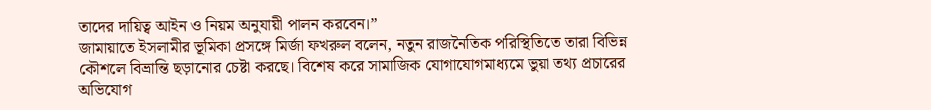তাদের দায়িত্ব আইন ও নিয়ম অনুযায়ী পালন করবেন।”
জামায়াতে ইসলামীর ভূমিকা প্রসঙ্গে মির্জা ফখরুল বলেন, নতুন রাজনৈতিক পরিস্থিতিতে তারা বিভিন্ন কৌশলে বিভ্রান্তি ছড়ানোর চেষ্টা করছে। বিশেষ করে সামাজিক যোগাযোগমাধ্যমে ভুয়া তথ্য প্রচারের অভিযোগ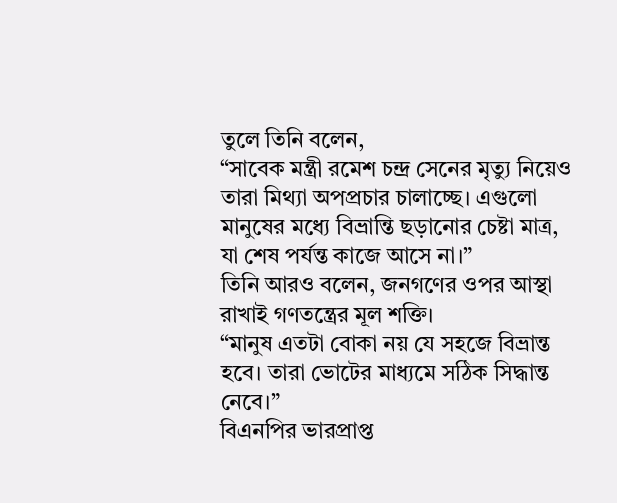তুলে তিনি বলেন,
“সাবেক মন্ত্রী রমেশ চন্দ্র সেনের মৃত্যু নিয়েও তারা মিথ্যা অপপ্রচার চালাচ্ছে। এগুলো মানুষের মধ্যে বিভ্রান্তি ছড়ানোর চেষ্টা মাত্র, যা শেষ পর্যন্ত কাজে আসে না।”
তিনি আরও বলেন, জনগণের ওপর আস্থা রাখাই গণতন্ত্রের মূল শক্তি।
“মানুষ এতটা বোকা নয় যে সহজে বিভ্রান্ত হবে। তারা ভোটের মাধ্যমে সঠিক সিদ্ধান্ত নেবে।”
বিএনপির ভারপ্রাপ্ত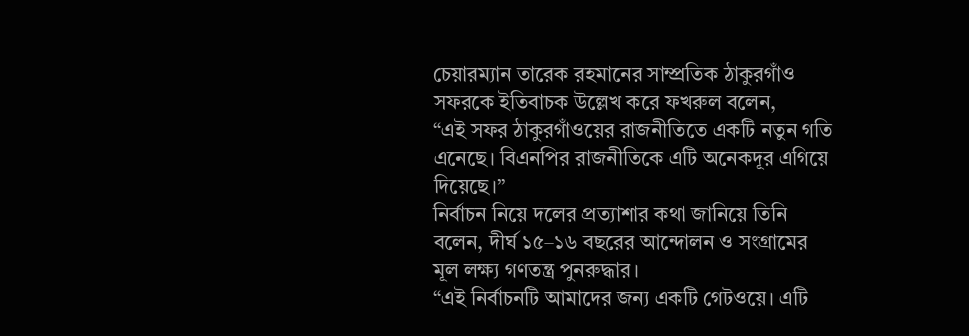চেয়ারম্যান তারেক রহমানের সাম্প্রতিক ঠাকুরগাঁও সফরকে ইতিবাচক উল্লেখ করে ফখরুল বলেন,
“এই সফর ঠাকুরগাঁওয়ের রাজনীতিতে একটি নতুন গতি এনেছে। বিএনপির রাজনীতিকে এটি অনেকদূর এগিয়ে দিয়েছে।”
নির্বাচন নিয়ে দলের প্রত্যাশার কথা জানিয়ে তিনি বলেন, দীর্ঘ ১৫–১৬ বছরের আন্দোলন ও সংগ্রামের মূল লক্ষ্য গণতন্ত্র পুনরুদ্ধার।
“এই নির্বাচনটি আমাদের জন্য একটি গেটওয়ে। এটি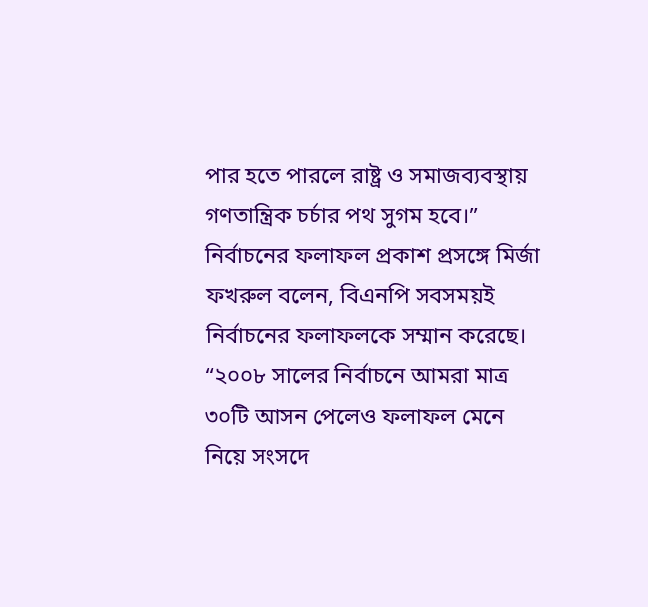পার হতে পারলে রাষ্ট্র ও সমাজব্যবস্থায় গণতান্ত্রিক চর্চার পথ সুগম হবে।”
নির্বাচনের ফলাফল প্রকাশ প্রসঙ্গে মির্জা ফখরুল বলেন, বিএনপি সবসময়ই নির্বাচনের ফলাফলকে সম্মান করেছে।
“২০০৮ সালের নির্বাচনে আমরা মাত্র ৩০টি আসন পেলেও ফলাফল মেনে নিয়ে সংসদে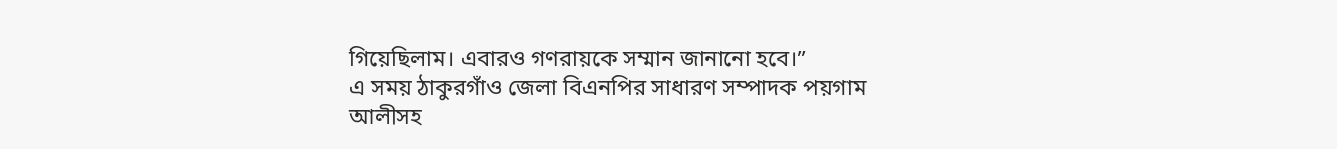গিয়েছিলাম। এবারও গণরায়কে সম্মান জানানো হবে।”
এ সময় ঠাকুরগাঁও জেলা বিএনপির সাধারণ সম্পাদক পয়গাম আলীসহ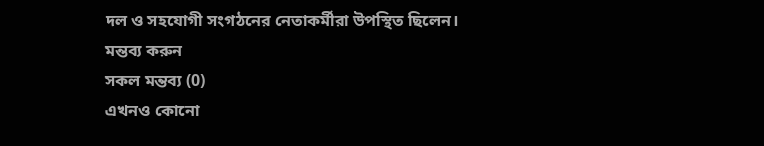দল ও সহযোগী সংগঠনের নেতাকর্মীরা উপস্থিত ছিলেন।
মন্তব্য করুন
সকল মন্তব্য (0)
এখনও কোনো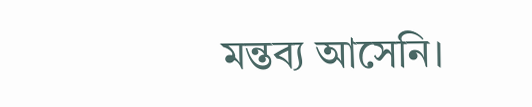মন্তব্য আসেনি।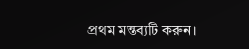প্রথম মন্তব্যটি করুন।